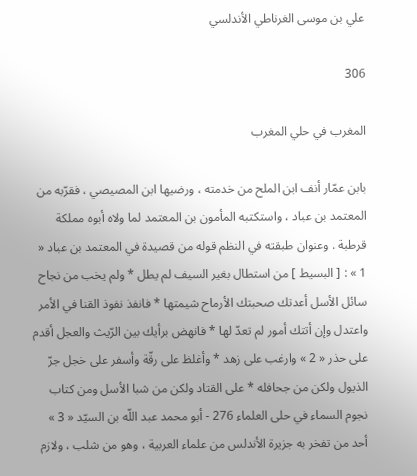علي بن موسى الغرناطي الأندلسي

306

المغرب في حلي المغرب

بابن عمّار أنف ابن الملح من خدمته ، ورضيها ابن المصيصي ، فقرّبه من المعتمد بن عباد ، واستكتبه المأمون بن المعتمد لما ولاه أبوه مملكة قرطبة . وعنوان طبقته في النظم قوله من قصيدة في المعتمد بن عباد « 1 » : [ البسيط ] من استطال بغير السيف لم يطل * ولم يخب من نجاح سائل الأسل أعدتك صحبتك الأرماح شيمتها * فانفذ نفوذ القنا في الأمر واعتدل وإن أتتك أمور لم تعدّ لها * فانهض برأيك بين الرّيث والعجل أقدم على حذر « 2 » وارغب على زهد * وأغلظ على رقّة وأسفر على خجل جرّ الذيول ولكن من جحافله * على القتاد ولكن من شبا الأسل ومن كتاب نجوم السماء في حلى العلماء 276 - أبو محمد عبد اللّه بن السيّد « 3 » أحد من تفخر به جزيرة الأندلس من علماء العربية ، وهو من شلب ، ولازم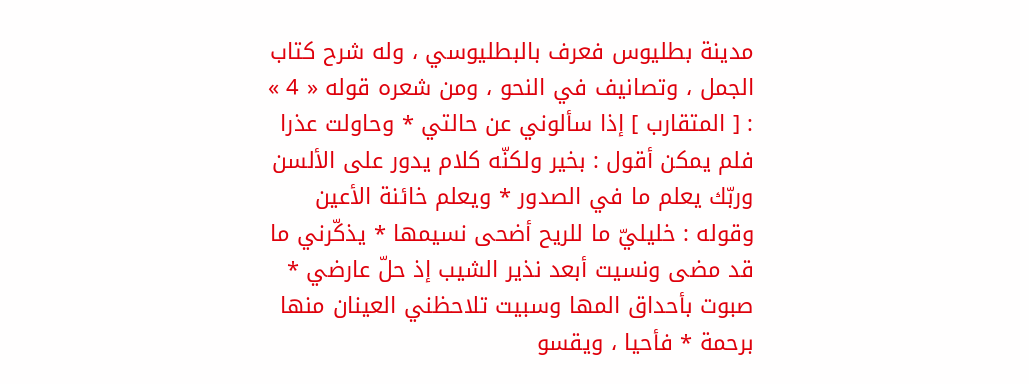مدينة بطليوس فعرف بالبطليوسي ، وله شرح كتاب الجمل ، وتصانيف في النحو ، ومن شعره قوله « 4 » : [ المتقارب ] إذا سألوني عن حالتي * وحاولت عذرا فلم يمكن أقول : بخير ولكنّه كلام يدور على الألسن وربّك يعلم ما في الصدور * ويعلم خائنة الأعين وقوله : خليليّ ما للريح أضحى نسيمها * يذكّرني ما قد مضى ونسيت أبعد نذير الشيب إذ حلّ عارضي * صبوت بأحداق المها وسبيت تلاحظني العينان منها برحمة * فأحيا ، ويقسو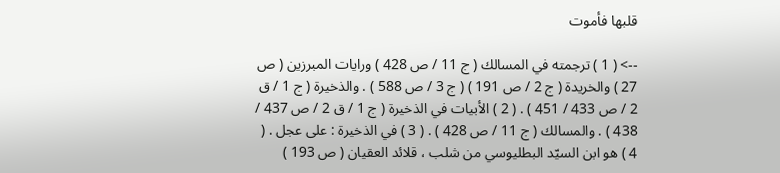قلبها فأموت

--> ( 1 ) ترجمته في المسالك ( ج 11 / ص 428 ) ورايات المبرزين ( ص 27 ) والخريدة ( ج 2 / ص 191 ) ( ج 3 / ص 588 ) . والذخيرة ( ج 1 / ق 2 / ص 433 / 451 ) . ( 2 ) الأبيات في الذخيرة ( ج 1 / ق 2 / ص 437 / 438 ) . والمسالك ( ج 11 / ص 428 ) . ( 3 ) في الذخيرة : على عجل . ( 4 ) هو ابن السيّد البطليوسي من شلب ، قلائد العقيان ( ص 193 )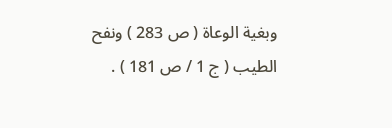وبغية الوعاة ( ص 283 ) ونفح الطيب ( ج 1 / ص 181 ) .